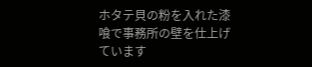ホタテ貝の粉を入れた漆喰で事務所の壁を仕上げています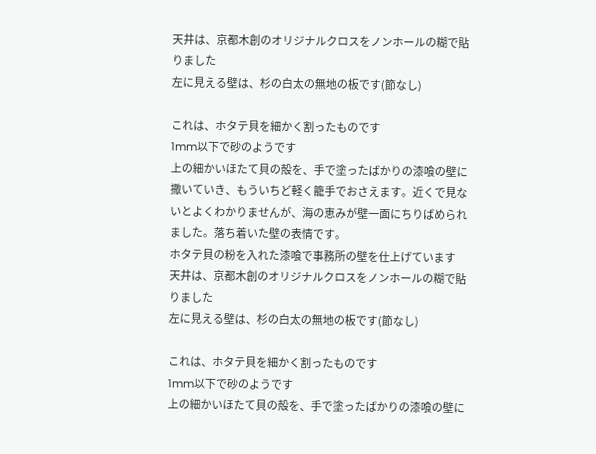天井は、京都木創のオリジナルクロスをノンホールの糊で貼りました
左に見える壁は、杉の白太の無地の板です(節なし)

これは、ホタテ貝を細かく割ったものです
1mm以下で砂のようです
上の細かいほたて貝の殻を、手で塗ったばかりの漆喰の壁に撒いていき、もういちど軽く籠手でおさえます。近くで見ないとよくわかりませんが、海の恵みが壁一面にちりばめられました。落ち着いた壁の表情です。
ホタテ貝の粉を入れた漆喰で事務所の壁を仕上げています
天井は、京都木創のオリジナルクロスをノンホールの糊で貼りました
左に見える壁は、杉の白太の無地の板です(節なし)

これは、ホタテ貝を細かく割ったものです
1mm以下で砂のようです
上の細かいほたて貝の殻を、手で塗ったばかりの漆喰の壁に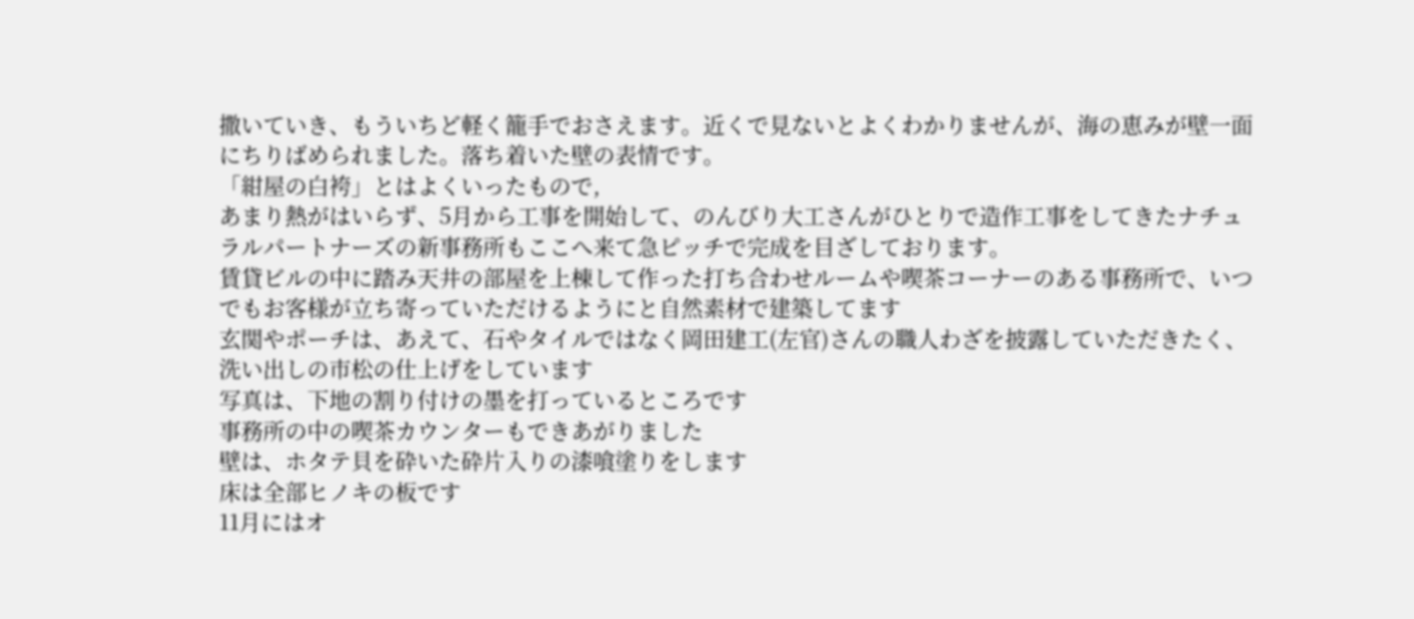撒いていき、もういちど軽く籠手でおさえます。近くで見ないとよくわかりませんが、海の恵みが壁一面にちりばめられました。落ち着いた壁の表情です。
「紺屋の白袴」とはよくいったもので,
あまり熱がはいらず、5月から工事を開始して、のんびり大工さんがひとりで造作工事をしてきたナチュラルパートナーズの新事務所もここへ来て急ピッチで完成を目ざしております。
賃貸ビルの中に踏み天井の部屋を上棟して作った打ち合わせルームや喫茶コーナーのある事務所で、いつでもお客様が立ち寄っていただけるようにと自然素材で建築してます
玄関やポーチは、あえて、石やタイルではなく岡田建工(左官)さんの職人わざを披露していただきたく、洗い出しの市松の仕上げをしています
写真は、下地の割り付けの墨を打っているところです
事務所の中の喫茶カウンターもできあがりました
壁は、ホタテ貝を砕いた砕片入りの漆喰塗りをします
床は全部ヒノキの板です
11月にはオ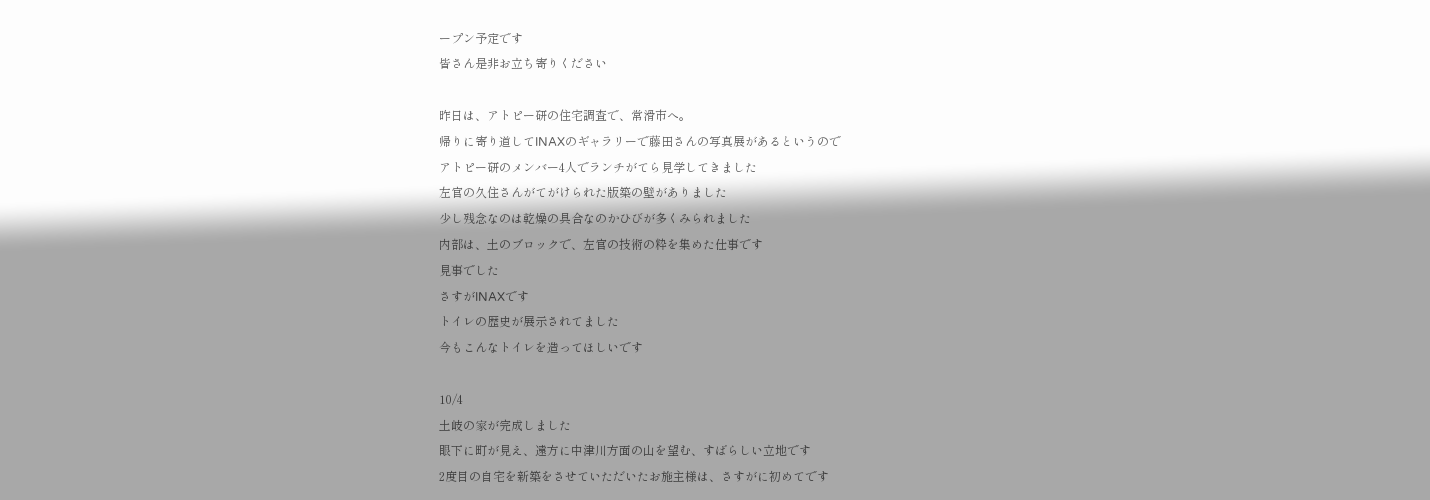ープン予定です
皆さん是非お立ち寄りください

昨日は、アトピー研の住宅調査で、常滑市へ。
帰りに寄り道してINAXのギャラリーで藤田さんの写真展があるというので
アトピー研のメンバー4人でランチがてら見学してきました
左官の久住さんがてがけられた版築の壁がありました
少し残念なのは乾燥の具合なのかひびが多くみられました
内部は、土のブロックで、左官の技術の粋を集めた仕事です
見事でした
さすがINAXです
トイレの歴史が展示されてました
今もこんなトイレを造ってほしいです

10/4
土岐の家が完成しました
眼下に町が見え、遠方に中津川方面の山を望む、すばらしい立地です
2度目の自宅を新築をさせていただいたお施主様は、さすがに初めてです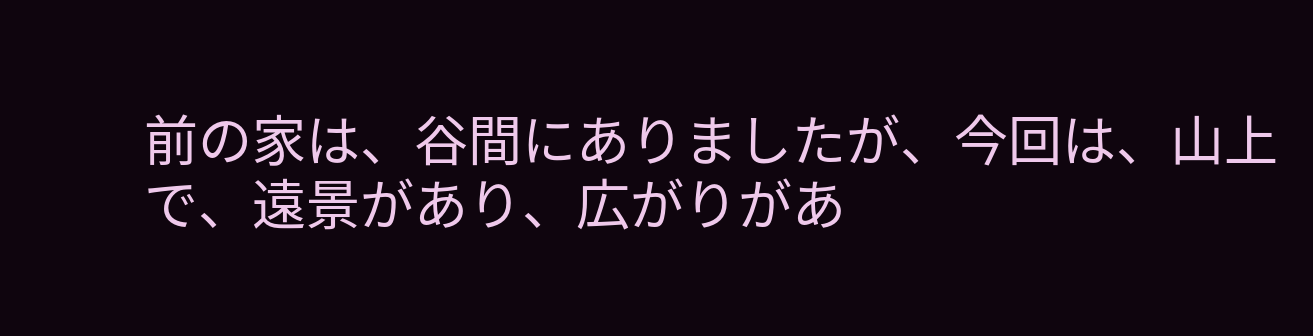前の家は、谷間にありましたが、今回は、山上で、遠景があり、広がりがあ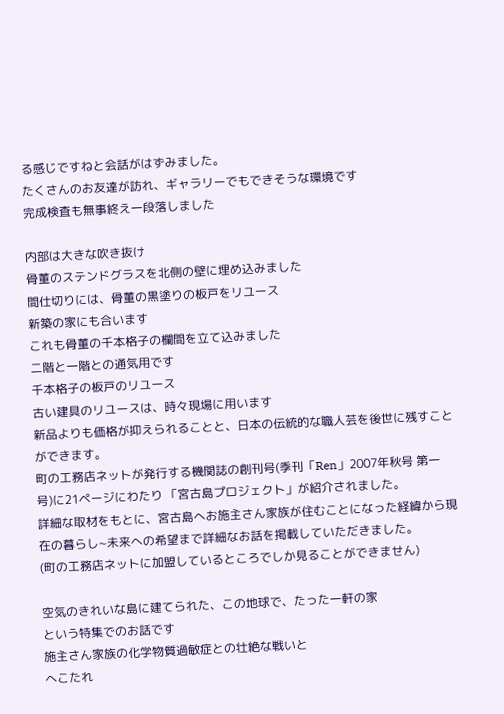る感じですねと会話がはずみました。
たくさんのお友達が訪れ、ギャラリーでもできそうな環境です
完成検査も無事終え一段落しました

内部は大きな吹き抜け
骨董のステンドグラスを北側の壁に埋め込みました
間仕切りには、骨董の黒塗りの板戸をリユース
新築の家にも合います
これも骨董の千本格子の欄間を立て込みました
二階と一階との通気用です
千本格子の板戸のリユース
古い建具のリユースは、時々現場に用います
新品よりも価格が抑えられることと、日本の伝統的な職人芸を後世に残すことができます。
町の工務店ネットが発行する機関誌の創刊号(季刊「Ren」2007年秋号 第一号)に21ページにわたり 「宮古島プロジェクト」が紹介されました。
詳細な取材をもとに、宮古島へお施主さん家族が住むことになった経緯から現在の暮らし~未来への希望まで詳細なお話を掲載していただきました。
(町の工務店ネットに加盟しているところでしか見ることができません)

空気のきれいな島に建てられた、この地球で、たった一軒の家
という特集でのお話です
施主さん家族の化学物質過敏症との壮絶な戦いと
へこたれ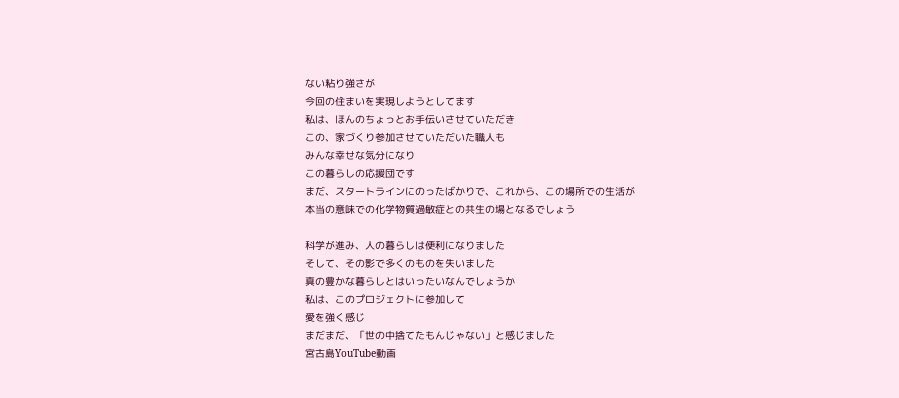ない粘り強さが
今回の住まいを実現しようとしてます
私は、ほんのちょっとお手伝いさせていただき
この、家づくり参加させていただいた職人も
みんな幸せな気分になり
この暮らしの応援団です
まだ、スタートラインにのったばかりで、これから、この場所での生活が
本当の意味での化学物質過敏症との共生の場となるでしょう

科学が進み、人の暮らしは便利になりました
そして、その影で多くのものを失いました
真の豊かな暮らしとはいったいなんでしょうか
私は、このプロジェクトに参加して
愛を強く感じ
まだまだ、「世の中捨てたもんじゃない」と感じました
宮古島YouTube動画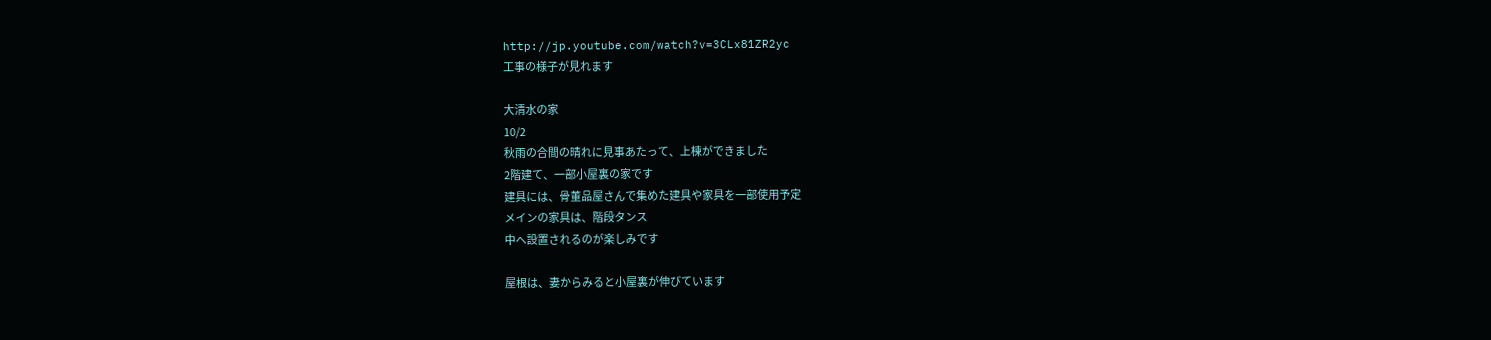http://jp.youtube.com/watch?v=3CLx81ZR2yc
工事の様子が見れます

大清水の家
10/2
秋雨の合間の晴れに見事あたって、上棟ができました
2階建て、一部小屋裏の家です
建具には、骨董品屋さんで集めた建具や家具を一部使用予定
メインの家具は、階段タンス
中へ設置されるのが楽しみです

屋根は、妻からみると小屋裏が伸びています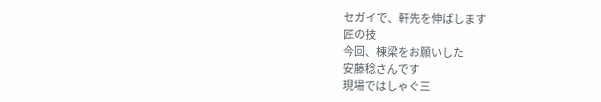セガイで、軒先を伸ばします
匠の技
今回、棟梁をお願いした
安藤稔さんです
現場ではしゃぐ三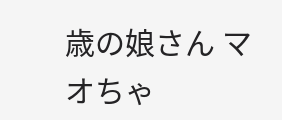歳の娘さん マオちゃ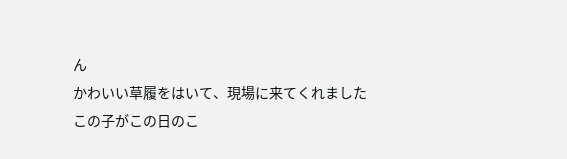ん
かわいい草履をはいて、現場に来てくれました
この子がこの日のこ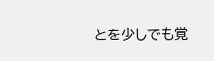とを少しでも覚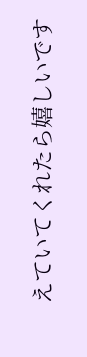えていてくれたら嬉しいです